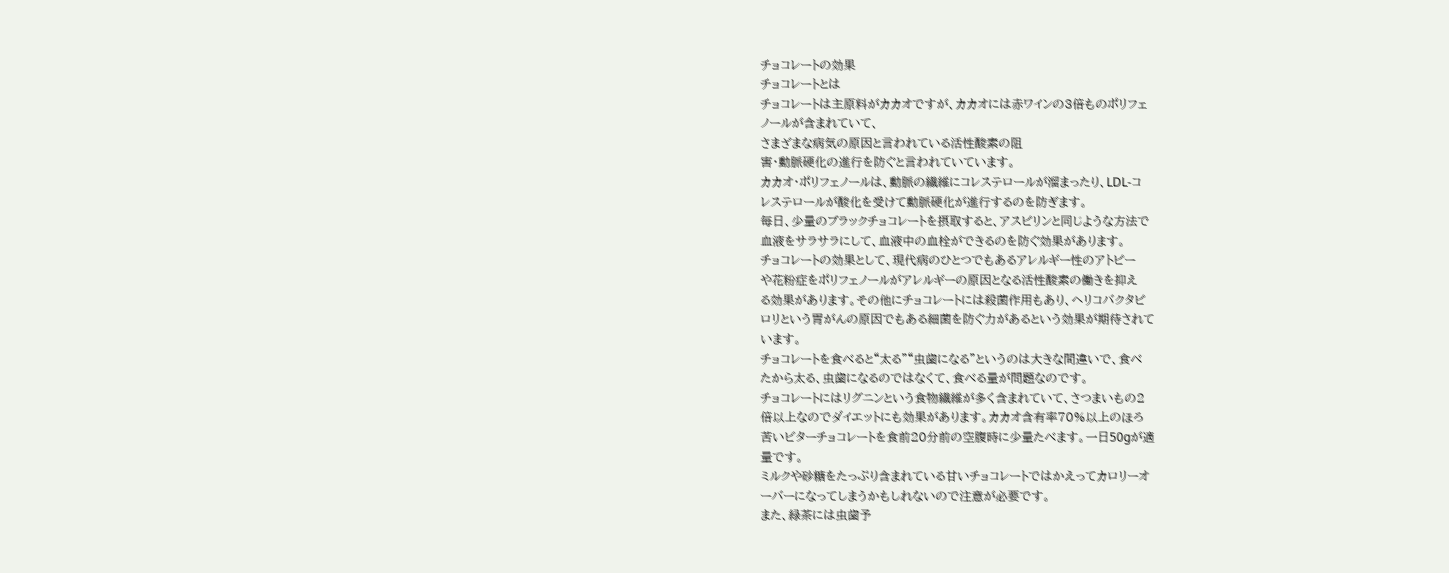チョコレートの効果
チョコレートとは
チョコレートは主原料がカカオですが、カカオには赤ワインの3倍ものポリフェ
ノールが含まれていて、
さまざまな病気の原因と言われている活性酸素の阻
害・動脈硬化の進行を防ぐと言われていています。
カカオ・ポリフェノールは、動脈の繊維にコレステロールが溜まったり、LDL-コ
レステロールが酸化を受けて動脈硬化が進行するのを防ぎます。
毎日、少量のブラックチョコレートを摂取すると、アスピリンと同じような方法で
血液をサラサラにして、血液中の血栓ができるのを防ぐ効果があります。
チョコレートの効果として、現代病のひとつでもあるアレルギー性のアトピー
や花粉症をポリフェノールがアレルギーの原因となる活性酸素の働きを抑え
る効果があります。その他にチョコレートには殺菌作用もあり、ヘリコバクタピ
ロリという胃がんの原因でもある細菌を防ぐ力があるという効果が期待されて
います。
チョコレートを食べると“太る”“虫歯になる”というのは大きな間違いで、食べ
たから太る、虫歯になるのではなくて、食べる量が問題なのです。
チョコレートにはリグニンという食物繊維が多く含まれていて、さつまいもの2
倍以上なのでダイエットにも効果があります。カカオ含有率70%以上のほろ
苦いビターチョコレートを食前20分前の空腹時に少量たべます。一日50gが適
量です。
ミルクや砂糖をたっぷり含まれている甘いチョコレートではかえってカロリーオ
ーバーになってしまうかもしれないので注意が必要です。
また、緑茶には虫歯予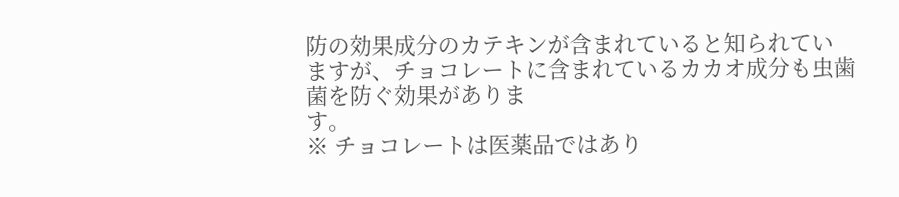防の効果成分のカテキンが含まれていると知られてい
ますが、チョコレートに含まれているカカオ成分も虫歯菌を防ぐ効果がありま
す。
※ チョコレートは医薬品ではあり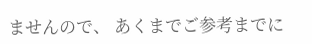ませんので、 あくまでご参考までに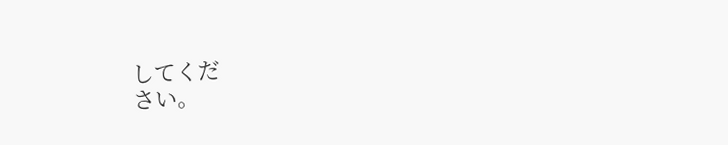してくだ
さい。